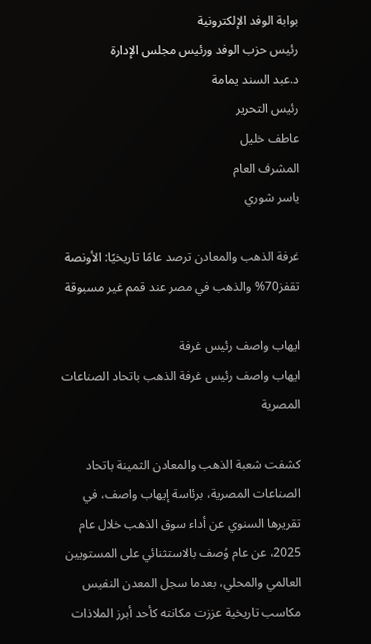بوابة الوفد الإلكترونية
رئيس حزب الوفد ورئيس مجلس الإدارة
د.عبد السند يمامة
رئيس التحرير
عاطف خليل
المشرف العام
ياسر شوري

غرفة الذهب والمعادن ترصد عامًا تاريخيًا: الأونصة تقفز70% والذهب في مصر عند قمم غير مسبوقة

ايهاب واصف رئيس غرفة
ايهاب واصف رئيس غرفة الذهب باتحاد الصناعات المصرية

كشفت شعبة الذهب والمعادن الثمينة باتحاد الصناعات المصرية، برئاسة إيهاب واصف، في تقريرها السنوي عن أداء سوق الذهب خلال عام 2025، عن عام وُصف بالاستثنائي على المستويين العالمي والمحلي، بعدما سجل المعدن النفيس مكاسب تاريخية عززت مكانته كأحد أبرز الملاذات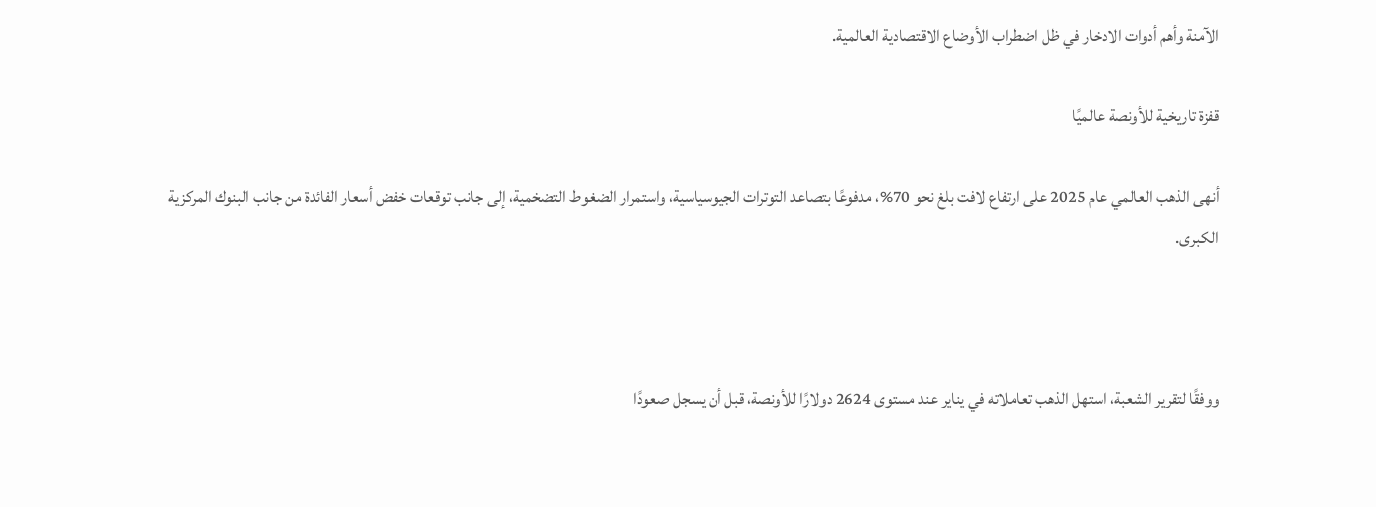الآمنة وأهم أدوات الادخار في ظل اضطراب الأوضاع الاقتصادية العالمية.

قفزة تاريخية للأونصة عالميًا

أنهى الذهب العالمي عام 2025 على ارتفاع لافت بلغ نحو 70%، مدفوعًا بتصاعد التوترات الجيوسياسية، واستمرار الضغوط التضخمية، إلى جانب توقعات خفض أسعار الفائدة من جانب البنوك المركزية الكبرى.



ووفقًا لتقرير الشعبة، استهل الذهب تعاملاته في يناير عند مستوى 2624 دولارًا للأونصة، قبل أن يسجل صعودًا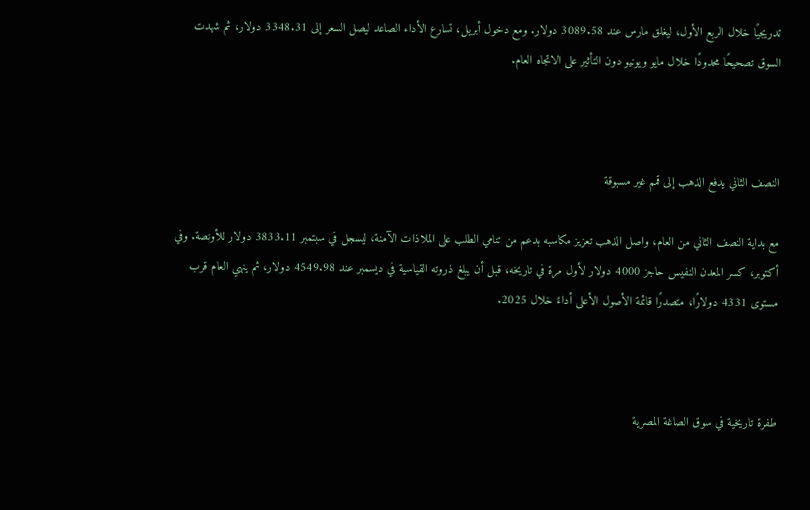تدريجيًا خلال الربع الأول، ليغلق مارس عند 3089.58 دولار. ومع دخول أبريل، تسارع الأداء الصاعد ليصل السعر إلى 3348.31 دولار، ثم شهدت السوق تصحيحًا محدودًا خلال مايو ويونيو دون التأثير على الاتجاه العام.



النصف الثاني يدفع الذهب إلى قمم غير مسبوقة

مع بداية النصف الثاني من العام، واصل الذهب تعزيز مكاسبه بدعم من تنامي الطلب على الملاذات الآمنة، ليسجل في سبتمبر 3833.11 دولار للأونصة. وفي أكتوبر، كسر المعدن النفيس حاجز 4000 دولار لأول مرة في تاريخه، قبل أن يبلغ ذروته القياسية في ديسمبر عند 4549.98 دولار، ثم ينهي العام قرب مستوى 4331 دولارًا، متصدرًا قائمة الأصول الأعلى أداءً خلال 2025.



طفرة تاريخية في سوق الصاغة المصرية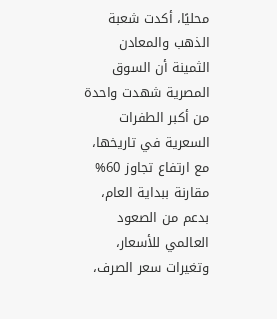محليًا، أكدت شعبة الذهب والمعادن الثمينة أن السوق المصرية شهدت واحدة من أكبر الطفرات السعرية في تاريخها، مع ارتفاع تجاوز 60% مقارنة ببداية العام، بدعم من الصعود العالمي للأسعار، وتغيرات سعر الصرف،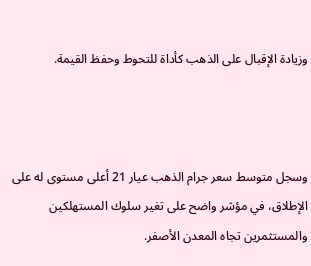وزيادة الإقبال على الذهب كأداة للتحوط وحفظ القيمة.



وسجل متوسط سعر جرام الذهب عيار 21 أعلى مستوى له على الإطلاق، في مؤشر واضح على تغير سلوك المستهلكين والمستثمرين تجاه المعدن الأصفر.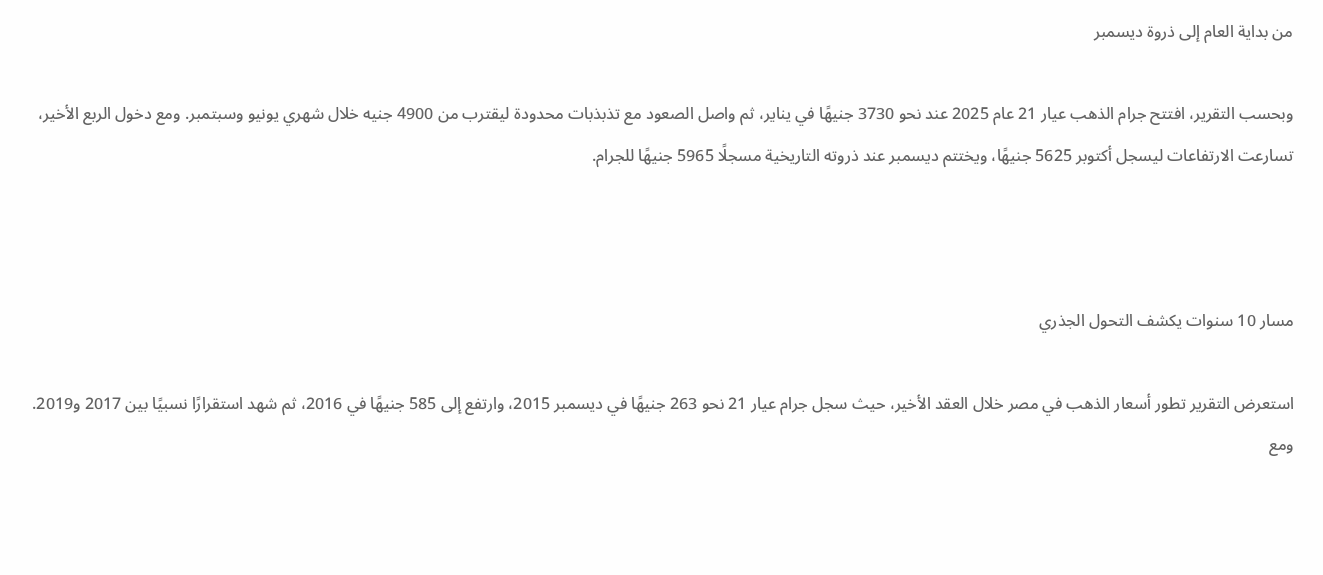من بداية العام إلى ذروة ديسمبر

وبحسب التقرير، افتتح جرام الذهب عيار 21 عام 2025 عند نحو 3730 جنيهًا في يناير، ثم واصل الصعود مع تذبذبات محدودة ليقترب من 4900 جنيه خلال شهري يونيو وسبتمبر. ومع دخول الربع الأخير، تسارعت الارتفاعات ليسجل أكتوبر 5625 جنيهًا، ويختتم ديسمبر عند ذروته التاريخية مسجلًا 5965 جنيهًا للجرام.



مسار 10 سنوات يكشف التحول الجذري

استعرض التقرير تطور أسعار الذهب في مصر خلال العقد الأخير، حيث سجل جرام عيار 21 نحو 263 جنيهًا في ديسمبر 2015، وارتفع إلى 585 جنيهًا في 2016، ثم شهد استقرارًا نسبيًا بين 2017 و2019. ومع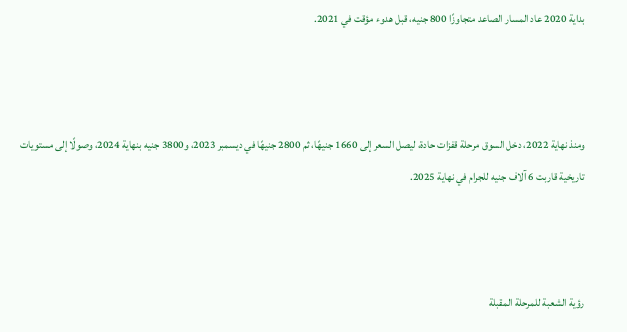بداية 2020 عاد المسار الصاعد متجاوزًا 800 جنيه، قبل هدوء مؤقت في 2021.



ومنذ نهاية 2022، دخل السوق مرحلة قفزات حادة، ليصل السعر إلى 1660 جنيهًا، ثم 2800 جنيهًا في ديسمبر 2023، و3800 جنيه بنهاية 2024، وصولًا إلى مستويات تاريخية قاربت 6 آلاف جنيه للجرام في نهاية 2025.



رؤية الشعبة للمرحلة المقبلة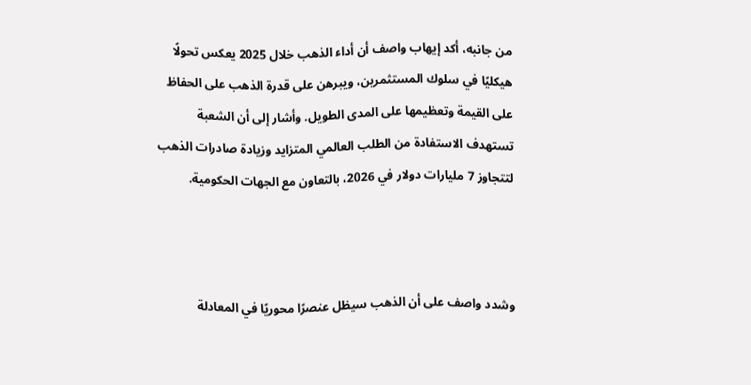من جانبه، أكد إيهاب واصف أن أداء الذهب خلال 2025 يعكس تحولًا هيكليًا في سلوك المستثمرين، ويبرهن على قدرة الذهب على الحفاظ على القيمة وتعظيمها على المدى الطويل. وأشار إلى أن الشعبة تستهدف الاستفادة من الطلب العالمي المتزايد وزيادة صادرات الذهب لتتجاوز 7 مليارات دولار في 2026، بالتعاون مع الجهات الحكومية.



وشدد واصف على أن الذهب سيظل عنصرًا محوريًا في المعادلة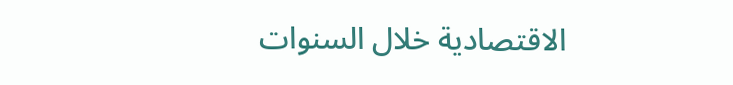الاقتصادية خلال السنوات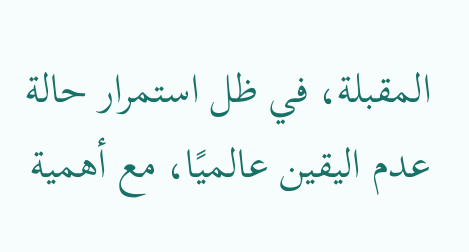المقبلة، في ظل استمرار حالة عدم اليقين عالميًا، مع أهمية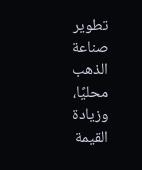تطوير صناعة الذهب محليًا، وزيادة القيمة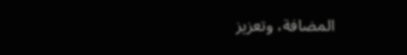المضافة، وتعزيز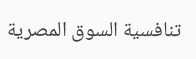تنافسية السوق المصرية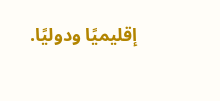إقليميًا ودوليًا.